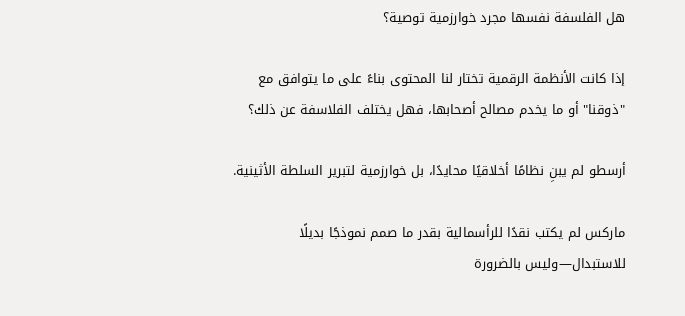هل الفلسفة نفسها مجرد خوارزمية توصية؟

إذا كانت الأنظمة الرقمية تختار لنا المحتوى بناءً على ما يتوافق مع "ذوقنا" أو ما يخدم مصالح أصحابها، فهل يختلف الفلاسفة عن ذلك؟

أرسطو لم يبنِ نظامًا أخلاقيًا محايدًا، بل خوارزمية لتبرير السلطة الأثينية.

ماركس لم يكتب نقدًا للرأسمالية بقدر ما صمم نموذجًا بديلًا للاستبدال—وليس بالضرورة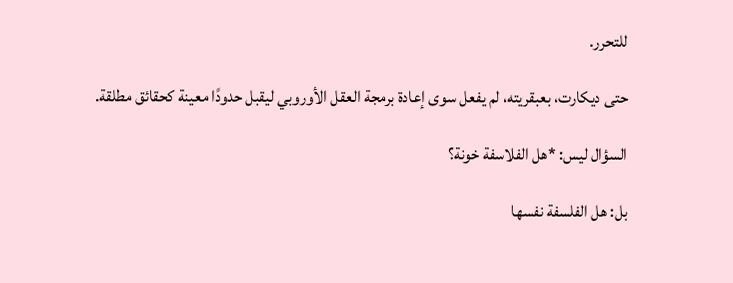للتحرر.

حتى ديكارت، بعبقريته، لم يفعل سوى إعادة برمجة العقل الأوروبي ليقبل حدودًا معينة كحقائق مطلقة.

السؤال ليس: *هل الفلاسفة خونة؟

بل: هل الفلسفة نفسها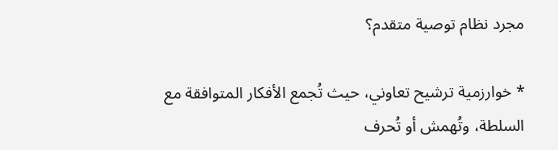مجرد نظام توصية متقدم؟

* خوارزمية ترشيح تعاوني، حيث تُجمع الأفكار المتوافقة مع السلطة، وتُهمش أو تُحرف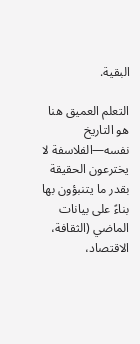البقية.

التعلم العميق هنا هو التاريخ نفسه—الفلاسفة لا يخترعون الحقيقة بقدر ما يتنبؤون بها بناءً على بيانات الماضي (الثقافة، الاقتصاد،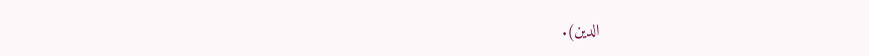الدين).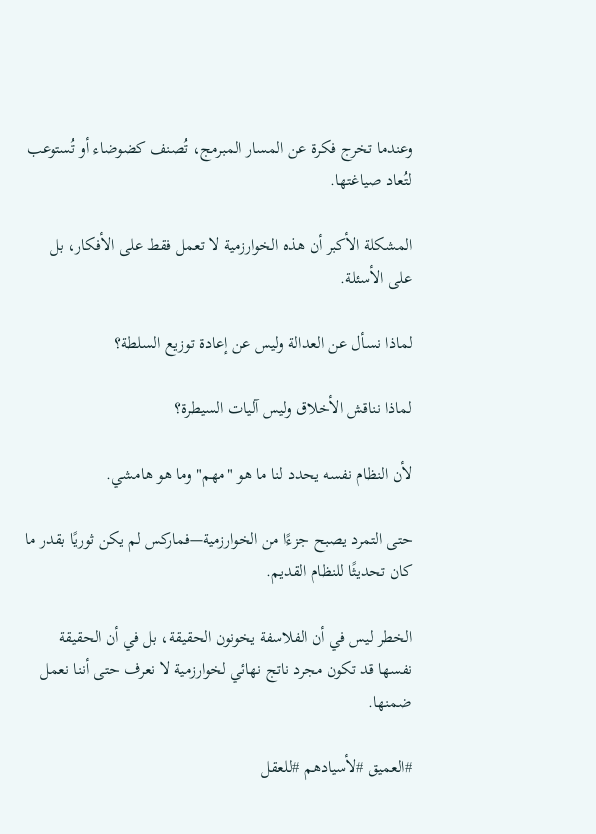وعندما تخرج فكرة عن المسار المبرمج، تُصنف كضوضاء أو تُستوعب لتُعاد صياغتها.

المشكلة الأكبر أن هذه الخوارزمية لا تعمل فقط على الأفكار، بل على الأسئلة.

لماذا نسأل عن العدالة وليس عن إعادة توزيع السلطة؟

لماذا نناقش الأخلاق وليس آليات السيطرة؟

لأن النظام نفسه يحدد لنا ما هو "مهم" وما هو هامشي.

حتى التمرد يصبح جزءًا من الخوارزمية—فماركس لم يكن ثوريًا بقدر ما كان تحديثًا للنظام القديم.

الخطر ليس في أن الفلاسفة يخونون الحقيقة، بل في أن الحقيقة نفسها قد تكون مجرد ناتج نهائي لخوارزمية لا نعرف حتى أننا نعمل ضمنها.

#العميق #لأسيادهم #للعقل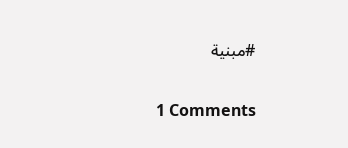#مبنية

1 Comments